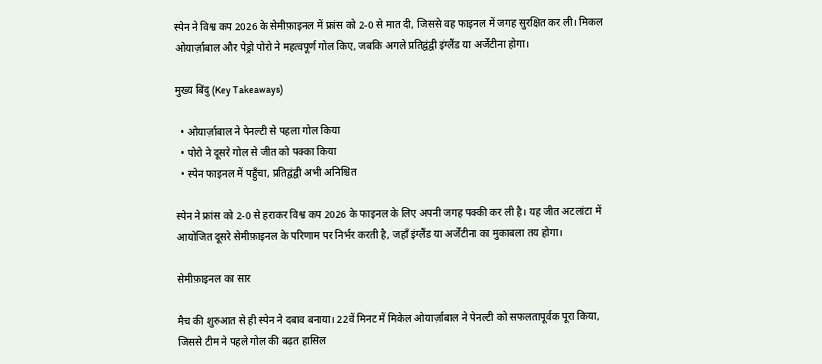स्पेन ने विश्व कप 2026 के सेमीफ़ाइनल में फ्रांस को 2-0 से मात दी, जिससे वह फाइनल में जगह सुरक्षित कर ली। मिकल ओयार्ज़ाबाल और पेड्रो पोरो ने महत्वपूर्ण गोल किए, जबकि अगले प्रतिद्वंद्वी इंग्लैंड या अर्जेंटीना होगा।

मुख्य बिंदु (Key Takeaways)

  • ओयार्ज़ाबाल ने पेनल्टी से पहला गोल किया
  • पोरो ने दूसरे गोल से जीत को पक्का किया
  • स्पेन फाइनल में पहुँचा, प्रतिद्वंद्वी अभी अनिश्चित

स्पेन ने फ्रांस को 2-0 से हराकर विश्व कप 2026 के फाइनल के लिए अपनी जगह पक्की कर ली है। यह जीत अटलांटा में आयोजित दूसरे सेमीफ़ाइनल के परिणाम पर निर्भर करती है, जहाँ इंग्लैंड या अर्जेंटीना का मुकाबला तय होगा।

सेमीफ़ाइनल का सार

मैच की शुरुआत से ही स्पेन ने दबाव बनाया। 22वें मिनट में मिकेल ओयार्ज़ाबाल ने पेनल्टी को सफलतापूर्वक पूरा किया, जिससे टीम ने पहले गोल की बढ़त हासिल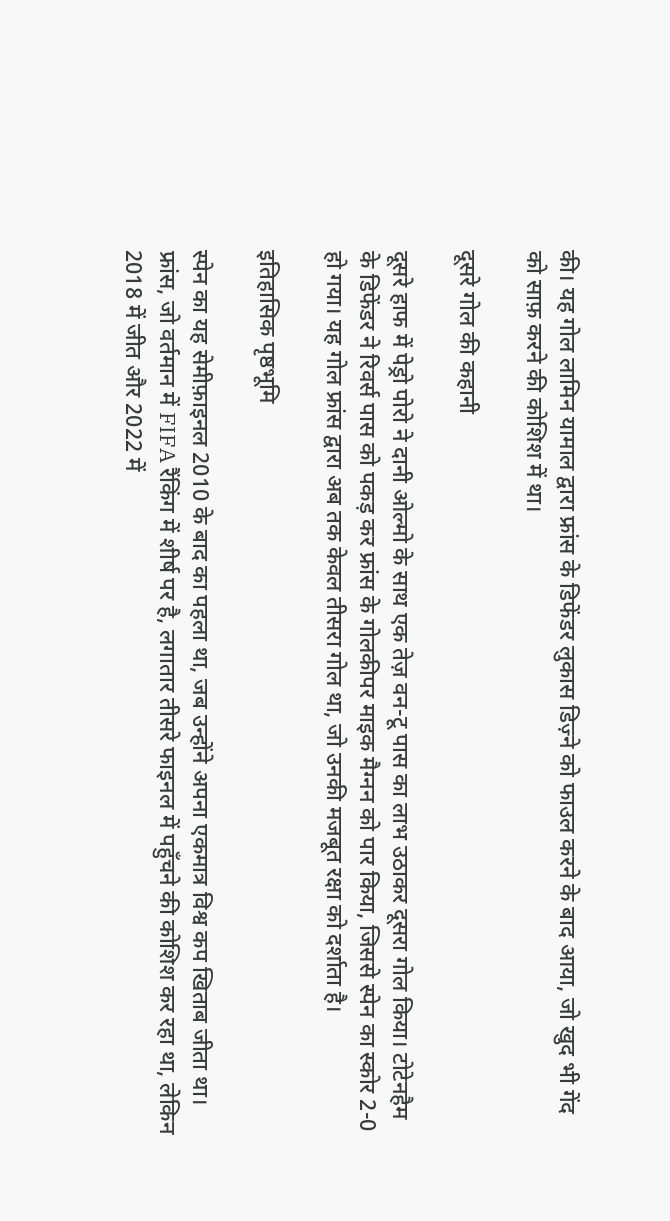की। यह गोल लामिन यामाल द्वारा फ्रांस के डिफेंडर लुकास डिज़्ने को फाउल करने के बाद आया, जो खुद भी गेंद को साफ़ करने की कोशिश में था।

दूसरे गोल की कहानी

दूसरे हाफ में पेड्रो पोरो ने दानी ओल्मो के साथ एक तेज़ वन-टू पास का लाभ उठाकर दूसरा गोल किया। टोटेनहैम के डिफेंडर ने रिवर्स पास को पकड़ कर फ्रांस के गोलकीपर माइक मैग्नन को पार किया, जिससे स्पेन का स्कोर 2-0 हो गया। यह गोल फ्रांस द्वारा अब तक केवल तीसरा गोल था, जो उनकी मजबूत रक्षा को दर्शाता है।

इतिहासिक पृष्ठभूमि

स्पेन का यह सेमीफ़ाइनल 2010 के बाद का पहला था, जब उन्होंने अपना एकमात्र विश्व कप खिताब जीता था। फ्रांस, जो वर्तमान में FIFA रैंकिंग में शीर्ष पर है, लगातार तीसरे फाइनल में पहुँचने की कोशिश कर रहा था, लेकिन 2018 में जीत और 2022 में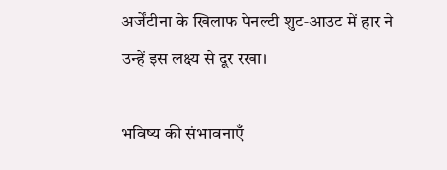अर्जेंटीना के खिलाफ पेनल्टी शुट‑आउट में हार ने उन्हें इस लक्ष्य से दूर रखा।

भविष्य की संभावनाएँ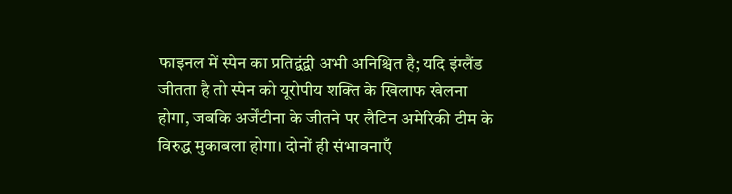फाइनल में स्पेन का प्रतिद्वंद्वी अभी अनिश्चित है; यदि इंग्लैंड जीतता है तो स्पेन को यूरोपीय शक्ति के खिलाफ खेलना होगा, जबकि अर्जेंटीना के जीतने पर लैटिन अमेरिकी टीम के विरुद्ध मुकाबला होगा। दोनों ही संभावनाएँ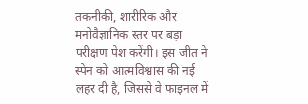तकनीकी, शारीरिक और मनोवैज्ञानिक स्तर पर बड़ा परीक्षण पेश करेंगी। इस जीत ने स्पेन को आत्मविश्वास की नई लहर दी है, जिससे वे फाइनल में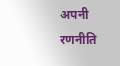अपनी रणनीति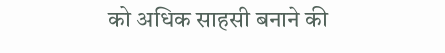को अधिक साहसी बनाने की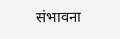संभावना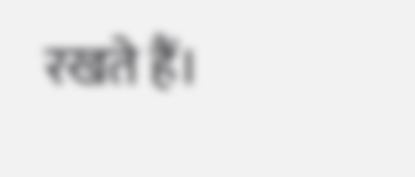रखते हैं।